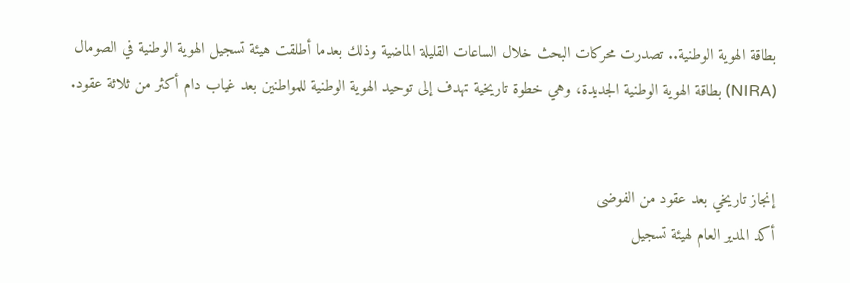بطاقة الهوية الوطنية.. تصدرت محركات البحث خلال الساعات القليلة الماضية وذلك بعدما أطلقت هيئة تسجيل الهوية الوطنية في الصومال (NIRA) بطاقة الهوية الوطنية الجديدة، وهي خطوة تاريخية تهدف إلى توحيد الهوية الوطنية للمواطنين بعد غياب دام أكثر من ثلاثة عقود.


إنجاز تاريخي بعد عقود من الفوضى
أكد المدير العام لهيئة تسجيل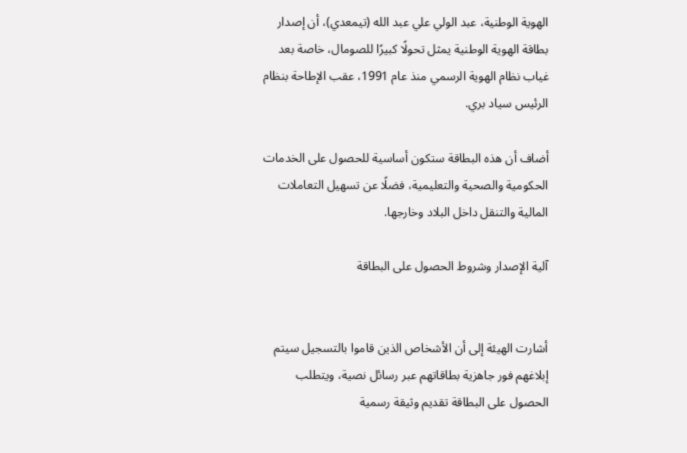الهوية الوطنية، عبد الولي علي عبد الله (تيمعدي)، أن إصدار بطاقة الهوية الوطنية يمثل تحولًا كبيرًا للصومال، خاصة بعد غياب نظام الهوية الرسمي منذ عام 1991، عقب الإطاحة بنظام الرئيس سياد بري.

أضاف أن هذه البطاقة ستكون أساسية للحصول على الخدمات الحكومية والصحية والتعليمية، فضلًا عن تسهيل التعاملات المالية والتنقل داخل البلاد وخارجها.

آلية الإصدار وشروط الحصول على البطاقة


أشارت الهيئة إلى أن الأشخاص الذين قاموا بالتسجيل سيتم إبلاغهم فور جاهزية بطاقاتهم عبر رسائل نصية، ويتطلب الحصول على البطاقة تقديم وثيقة رسمية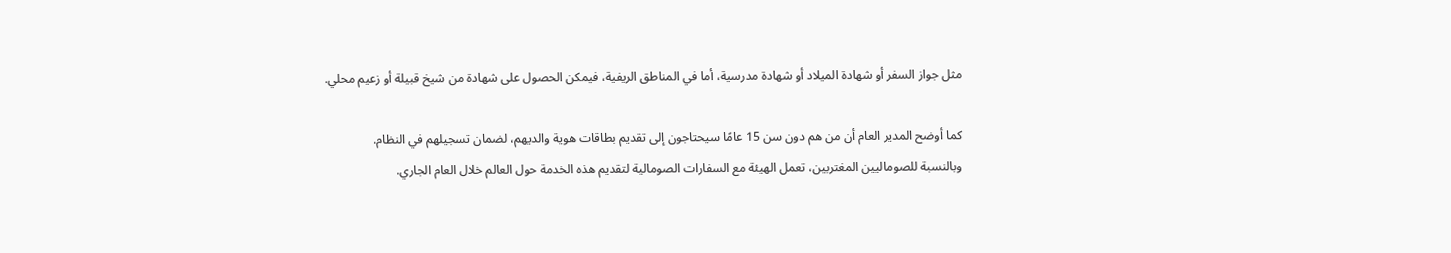مثل جواز السفر أو شهادة الميلاد أو شهادة مدرسية، أما في المناطق الريفية، فيمكن الحصول على شهادة من شيخ قبيلة أو زعيم محلي.

كما أوضح المدير العام أن من هم دون سن 15 عامًا سيحتاجون إلى تقديم بطاقات هوية والديهم، لضمان تسجيلهم في النظام.
وبالنسبة للصوماليين المغتربين، تعمل الهيئة مع السفارات الصومالية لتقديم هذه الخدمة حول العالم خلال العام الجاري.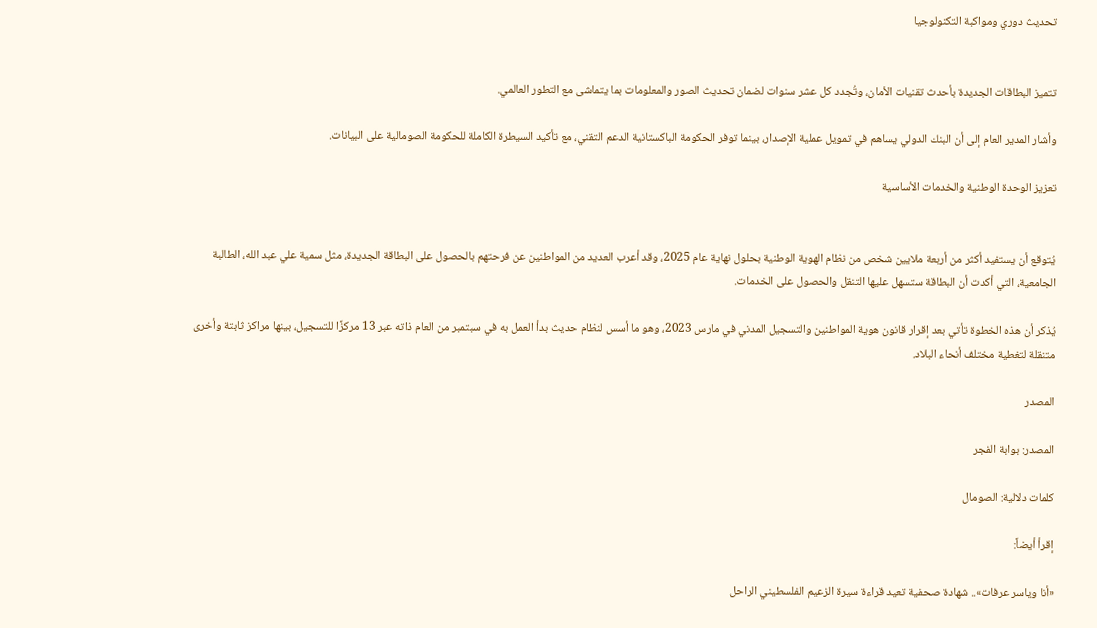تحديث دوري ومواكبة التكنولوجيا


تتميز البطاقات الجديدة بأحدث تقنيات الأمان، وتُجدد كل عشر سنوات لضمان تحديث الصور والمعلومات بما يتماشى مع التطور العالمي.

وأشار المدير العام إلى أن البنك الدولي يساهم في تمويل عملية الإصدار، بينما توفر الحكومة الباكستانية الدعم التقني، مع تأكيد السيطرة الكاملة للحكومة الصومالية على البيانات.

تعزيز الوحدة الوطنية والخدمات الأساسية


يُتوقع أن يستفيد أكثر من أربعة ملايين شخص من نظام الهوية الوطنية بحلول نهاية عام 2025، وقد أعرب العديد من المواطنين عن فرحتهم بالحصول على البطاقة الجديدة، مثل سمية علي عبد الله، الطالبة الجامعية، التي أكدت أن البطاقة ستسهل عليها التنقل والحصول على الخدمات.

يُذكر أن هذه الخطوة تأتي بعد إقرار قانون هوية المواطنين والتسجيل المدني في مارس 2023، وهو ما أسس لنظام حديث بدأ العمل به في سبتمبر من العام ذاته عبر 13 مركزًا للتسجيل، بينها مراكز ثابتة وأخرى متنقلة لتغطية مختلف أنحاء البلاد.

المصدر

المصدر: بوابة الفجر

كلمات دلالية: الصومال

إقرأ أيضاً:

«أنا وياسر عرفات».. شهادة صحفية تعيد قراءة سيرة الزعيم الفلسطيني الراحل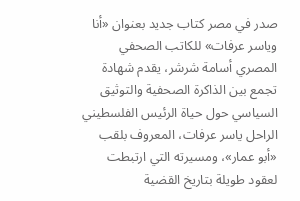صدر في مصر كتاب جديد بعنوان «أنا وياسر عرفات» للكاتب الصحفي المصري أسامة شرشر، يقدم شهادة تجمع بين الذاكرة الصحفية والتوثيق السياسي حول حياة الرئيس الفلسطيني الراحل ياسر عرفات، المعروف بلقب «أبو عمار»، ومسيرته التي ارتبطت لعقود طويلة بتاريخ القضية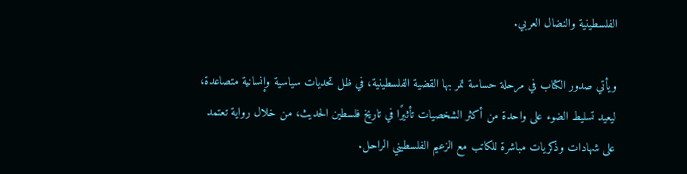الفلسطينية والنضال العربي.

ويأتي صدور الكتاب في مرحلة حساسة تمر بها القضية الفلسطينية، في ظل تحديات سياسية وإنسانية متصاعدة، ليعيد تسليط الضوء على واحدة من أكثر الشخصيات تأثيرًا في تاريخ فلسطين الحديث، من خلال رواية تعتمد على شهادات وذكريات مباشرة للكاتب مع الزعيم الفلسطيني الراحل.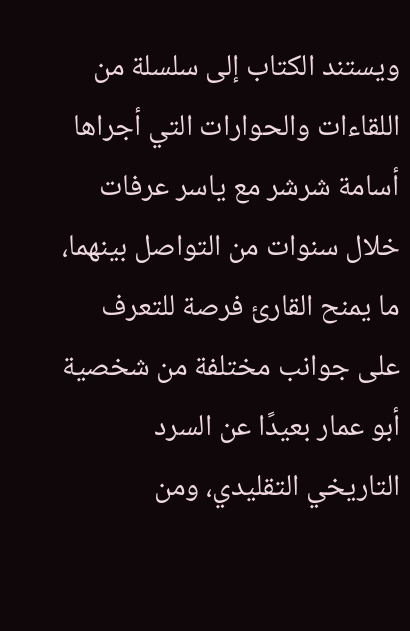ويستند الكتاب إلى سلسلة من اللقاءات والحوارات التي أجراها أسامة شرشر مع ياسر عرفات خلال سنوات من التواصل بينهما، ما يمنح القارئ فرصة للتعرف على جوانب مختلفة من شخصية أبو عمار بعيدًا عن السرد التاريخي التقليدي، ومن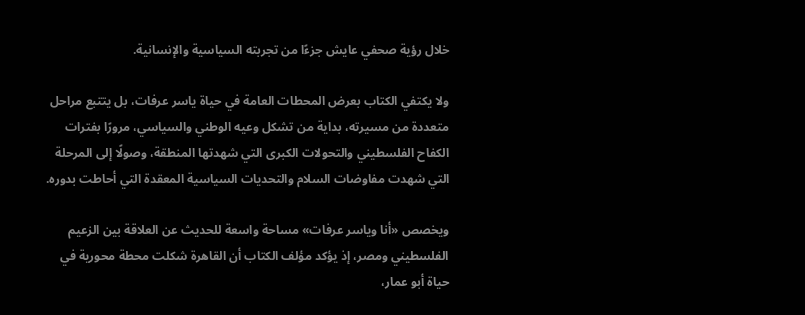خلال رؤية صحفي عايش جزءًا من تجربته السياسية والإنسانية.

ولا يكتفي الكتاب بعرض المحطات العامة في حياة ياسر عرفات، بل يتتبع مراحل متعددة من مسيرته، بداية من تشكل وعيه الوطني والسياسي، مرورًا بفترات الكفاح الفلسطيني والتحولات الكبرى التي شهدتها المنطقة، وصولًا إلى المرحلة التي شهدت مفاوضات السلام والتحديات السياسية المعقدة التي أحاطت بدوره.

ويخصص «أنا وياسر عرفات» مساحة واسعة للحديث عن العلاقة بين الزعيم الفلسطيني ومصر، إذ يؤكد مؤلف الكتاب أن القاهرة شكلت محطة محورية في حياة أبو عمار،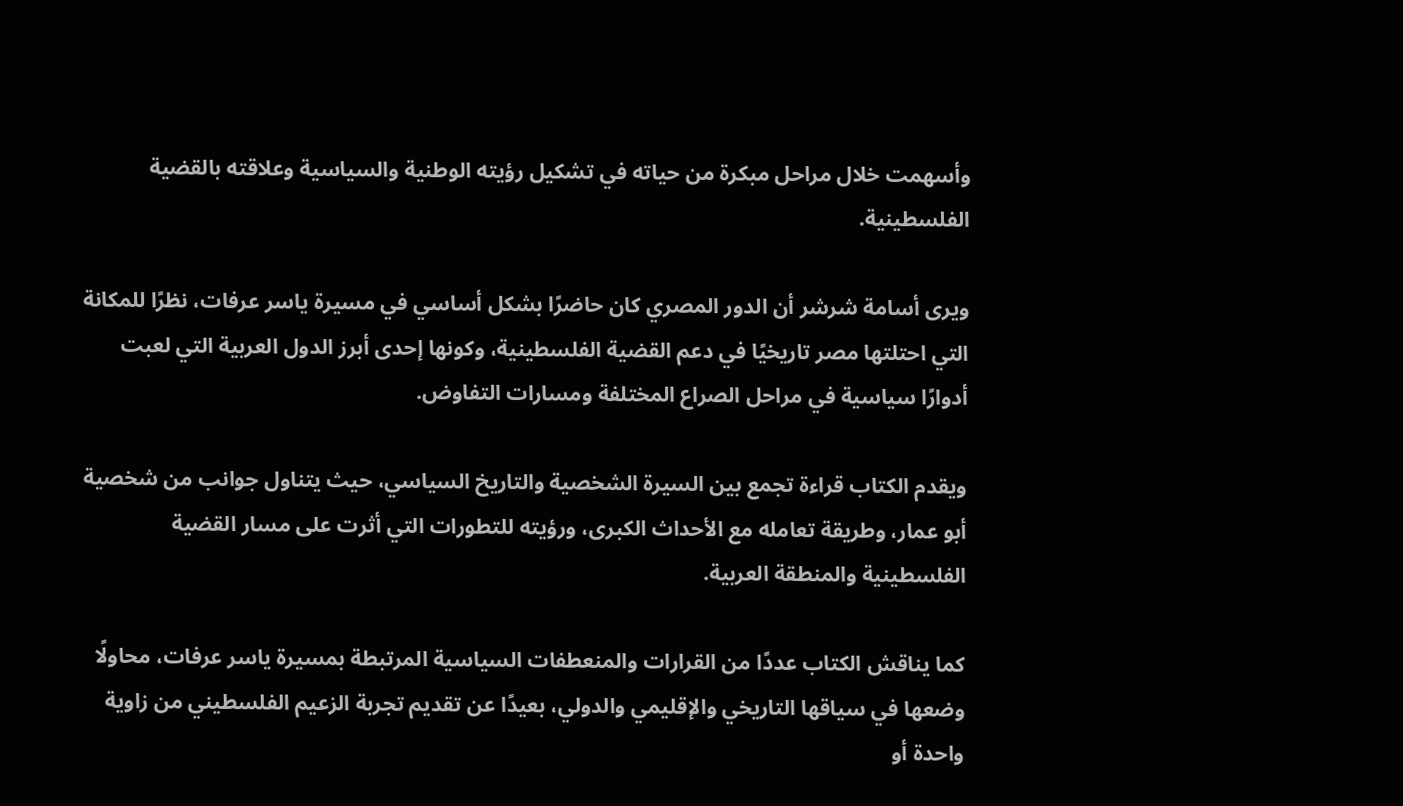وأسهمت خلال مراحل مبكرة من حياته في تشكيل رؤيته الوطنية والسياسية وعلاقته بالقضية الفلسطينية.

ويرى أسامة شرشر أن الدور المصري كان حاضرًا بشكل أساسي في مسيرة ياسر عرفات، نظرًا للمكانة التي احتلتها مصر تاريخيًا في دعم القضية الفلسطينية، وكونها إحدى أبرز الدول العربية التي لعبت أدوارًا سياسية في مراحل الصراع المختلفة ومسارات التفاوض.

ويقدم الكتاب قراءة تجمع بين السيرة الشخصية والتاريخ السياسي، حيث يتناول جوانب من شخصية أبو عمار، وطريقة تعامله مع الأحداث الكبرى، ورؤيته للتطورات التي أثرت على مسار القضية الفلسطينية والمنطقة العربية.

كما يناقش الكتاب عددًا من القرارات والمنعطفات السياسية المرتبطة بمسيرة ياسر عرفات، محاولًا وضعها في سياقها التاريخي والإقليمي والدولي، بعيدًا عن تقديم تجربة الزعيم الفلسطيني من زاوية واحدة أو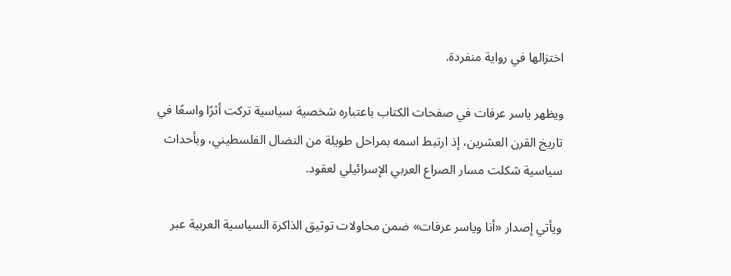اختزالها في رواية منفردة.

ويظهر ياسر عرفات في صفحات الكتاب باعتباره شخصية سياسية تركت أثرًا واسعًا في تاريخ القرن العشرين، إذ ارتبط اسمه بمراحل طويلة من النضال الفلسطيني، وبأحداث سياسية شكلت مسار الصراع العربي الإسرائيلي لعقود.

ويأتي إصدار «أنا وياسر عرفات» ضمن محاولات توثيق الذاكرة السياسية العربية عبر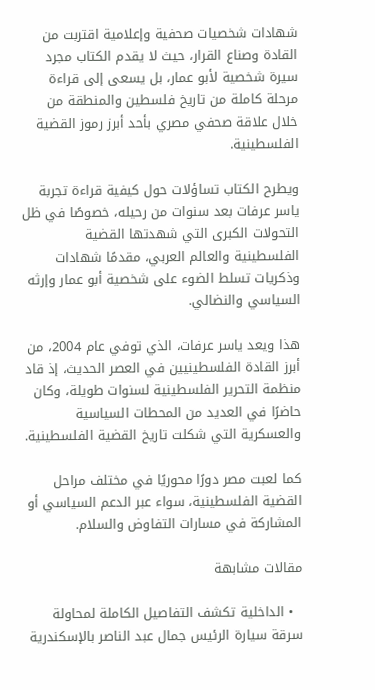شهادات شخصيات صحفية وإعلامية اقتربت من القادة وصناع القرار، حيث لا يقدم الكتاب مجرد سيرة شخصية لأبو عمار، بل يسعى إلى قراءة مرحلة كاملة من تاريخ فلسطين والمنطقة من خلال علاقة صحفي مصري بأحد أبرز رموز القضية الفلسطينية.

ويطرح الكتاب تساؤلات حول كيفية قراءة تجربة ياسر عرفات بعد سنوات من رحيله، خصوصًا في ظل التحولات الكبرى التي شهدتها القضية الفلسطينية والعالم العربي، مقدمًا شهادات وذكريات تسلط الضوء على شخصية أبو عمار وإرثه السياسي والنضالي.

هذا ويعد ياسر عرفات، الذي توفي عام 2004، من أبرز القادة الفلسطينيين في العصر الحديث، إذ قاد منظمة التحرير الفلسطينية لسنوات طويلة، وكان حاضرًا في العديد من المحطات السياسية والعسكرية التي شكلت تاريخ القضية الفلسطينية.

كما لعبت مصر دورًا محوريًا في مختلف مراحل القضية الفلسطينية، سواء عبر الدعم السياسي أو المشاركة في مسارات التفاوض والسلام.

مقالات مشابهة

  • الداخلية تكشف التفاصيل الكاملة لمحاولة سرقة سيارة الرئيس جمال عبد الناصر بالإسكندرية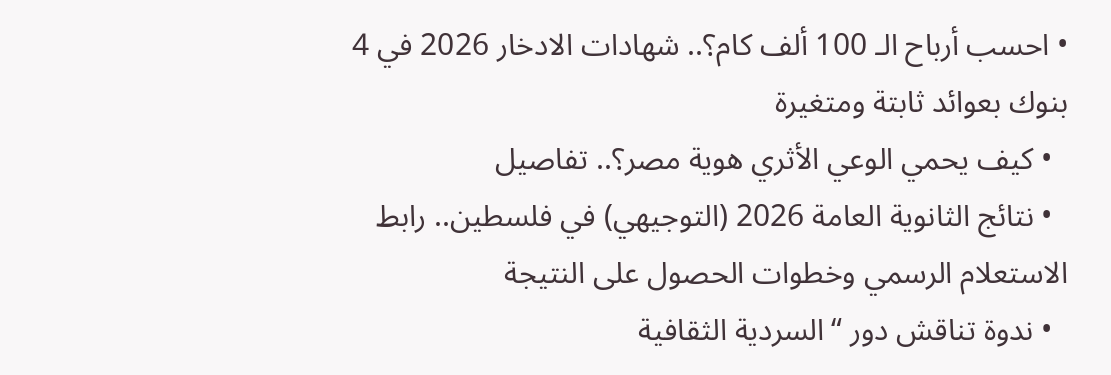• احسب أرباح الـ 100 ألف كام؟.. شهادات الادخار 2026 في 4 بنوك بعوائد ثابتة ومتغيرة
  • كيف يحمي الوعي الأثري هوية مصر؟.. تفاصيل
  • نتائج الثانوية العامة 2026 (التوجيهي) في فلسطين.. رابط الاستعلام الرسمي وخطوات الحصول على النتيجة
  • ندوة تناقش دور “السردية الثقافية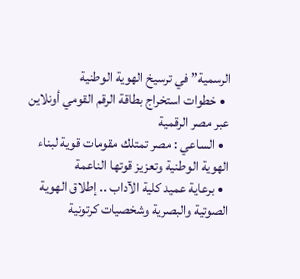الرسمية” في ترسيخ الهوية الوطنية
  • خطوات استخراج بطاقة الرقم القومي أونلاين عبر مصر الرقمية
  • الساعي : مصر تمتلك مقومات قوية لبناء الهوية الوطنية وتعزيز قوتها الناعمة
  • برعاية عميد كلية الآداب .. إطلاق الهوية الصوتية والبصرية وشخصيات كرتونية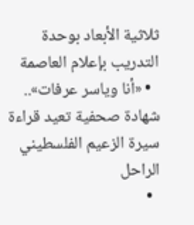ثلاثية الأبعاد بوحدة التدريب بإعلام العاصمة
  • «أنا وياسر عرفات».. شهادة صحفية تعيد قراءة سيرة الزعيم الفلسطيني الراحل
  •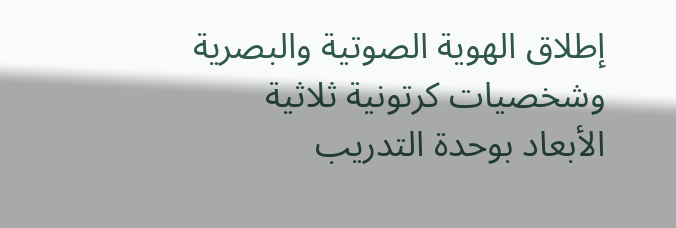إطلاق الهوية الصوتية والبصرية وشخصيات كرتونية ثلاثية الأبعاد بوحدة التدريب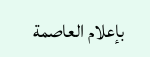بإعلام العاصمة